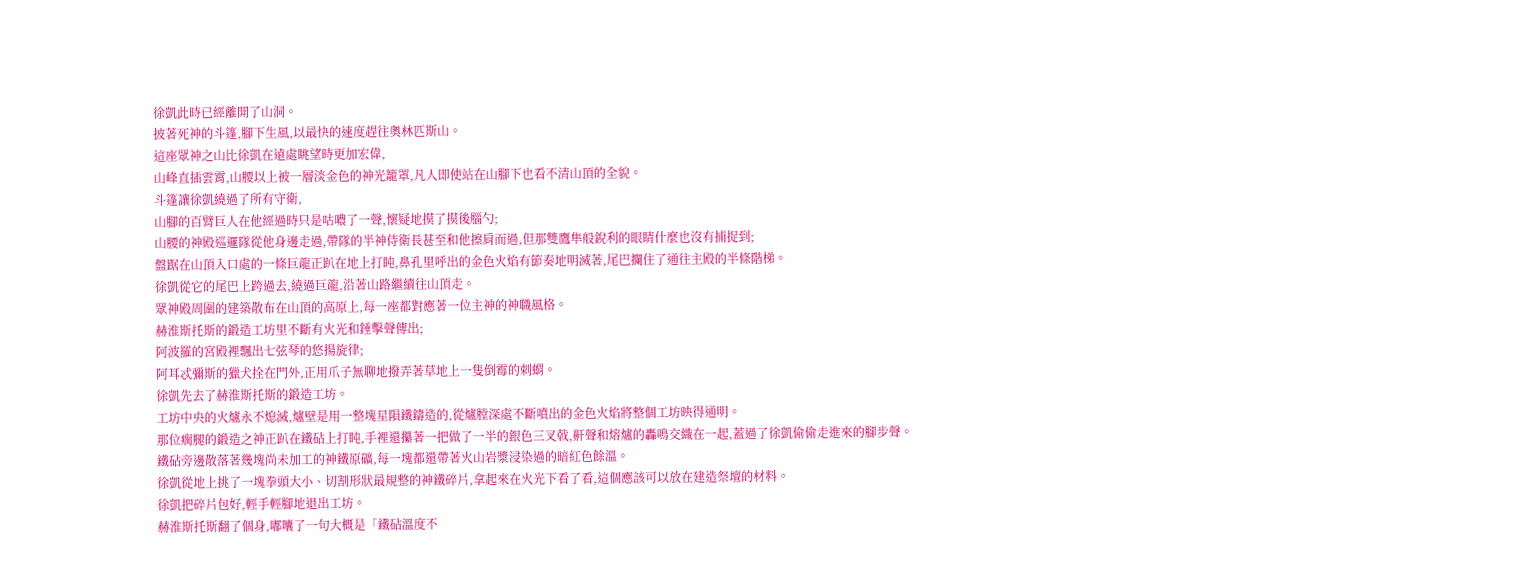徐凱此時已經離開了山洞。
披著死神的斗篷,腳下生風,以最快的速度趕往奧林匹斯山。
這座眾神之山比徐凱在遠處眺望時更加宏偉,
山峰直插雲霄,山腰以上被一層淡金色的神光籠罩,凡人即使站在山腳下也看不清山頂的全貌。
斗篷讓徐凱繞過了所有守衛,
山腳的百臂巨人在他經過時只是咕噥了一聲,懷疑地摸了摸後腦勺;
山腰的神殿巡邏隊從他身邊走過,帶隊的半神侍衛長甚至和他擦肩而過,但那雙鷹隼般銳利的眼睛什麼也沒有捕捉到;
盤踞在山頂入口處的一條巨龍正趴在地上打盹,鼻孔里呼出的金色火焰有節奏地明滅著,尾巴攔住了通往主殿的半條階梯。
徐凱從它的尾巴上跨過去,繞過巨龍,沿著山路繼續往山頂走。
眾神殿周圍的建築散布在山頂的高原上,每一座都對應著一位主神的神職風格。
赫淮斯托斯的鍛造工坊里不斷有火光和錘擊聲傳出;
阿波羅的宮殿裡飄出七弦琴的悠揚旋律;
阿耳忒彌斯的獵犬拴在門外,正用爪子無聊地撥弄著草地上一隻倒霉的刺蝟。
徐凱先去了赫淮斯托斯的鍛造工坊。
工坊中央的火爐永不熄滅,爐壁是用一整塊星隕鐵鑄造的,從爐膛深處不斷噴出的金色火焰將整個工坊映得通明。
那位瘸腿的鍛造之神正趴在鐵砧上打盹,手裡還攥著一把做了一半的銀色三叉戟,鼾聲和熔爐的轟鳴交織在一起,蓋過了徐凱偷偷走進來的腳步聲。
鐵砧旁邊散落著幾塊尚未加工的神鐵原礦,每一塊都還帶著火山岩漿浸染過的暗紅色餘溫。
徐凱從地上挑了一塊拳頭大小、切割形狀最規整的神鐵碎片,拿起來在火光下看了看,這個應該可以放在建造祭壇的材料。
徐凱把碎片包好,輕手輕腳地退出工坊。
赫淮斯托斯翻了個身,嘟囔了一句大概是「鐵砧溫度不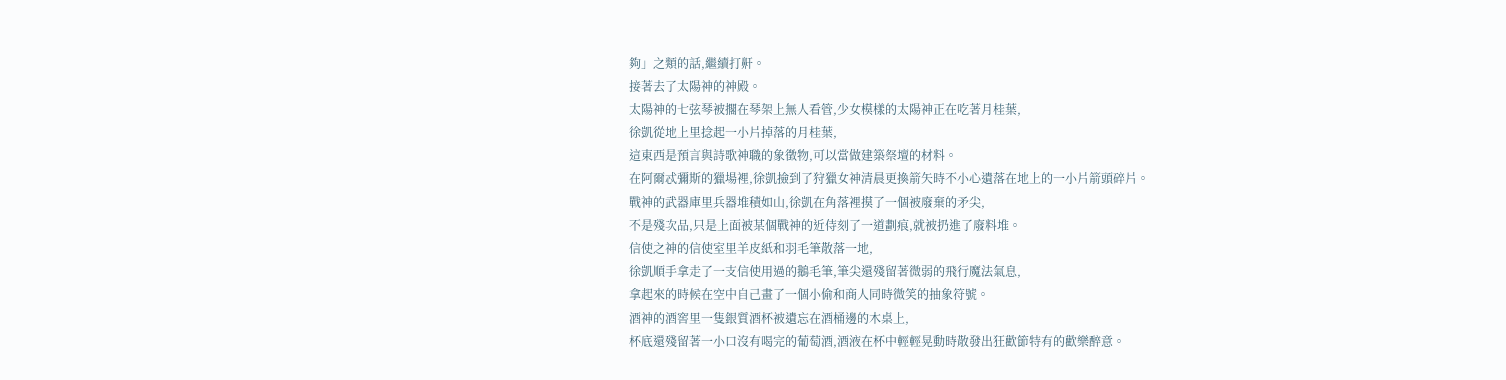夠」之類的話,繼續打鼾。
接著去了太陽神的神殿。
太陽神的七弦琴被擱在琴架上無人看管,少女模樣的太陽神正在吃著月桂葉,
徐凱從地上里捻起一小片掉落的月桂葉,
這東西是預言與詩歌神職的象徵物,可以當做建築祭壇的材料。
在阿爾忒彌斯的獵場裡,徐凱撿到了狩獵女神清晨更換箭矢時不小心遺落在地上的一小片箭頭碎片。
戰神的武器庫里兵器堆積如山,徐凱在角落裡摸了一個被廢棄的矛尖,
不是殘次品,只是上面被某個戰神的近侍刻了一道劃痕,就被扔進了廢料堆。
信使之神的信使室里羊皮紙和羽毛筆散落一地,
徐凱順手拿走了一支信使用過的鵝毛筆,筆尖還殘留著微弱的飛行魔法氣息,
拿起來的時候在空中自己畫了一個小偷和商人同時微笑的抽象符號。
酒神的酒窖里一隻銀質酒杯被遺忘在酒桶邊的木桌上,
杯底還殘留著一小口沒有喝完的葡萄酒,酒液在杯中輕輕晃動時散發出狂歡節特有的歡樂醉意。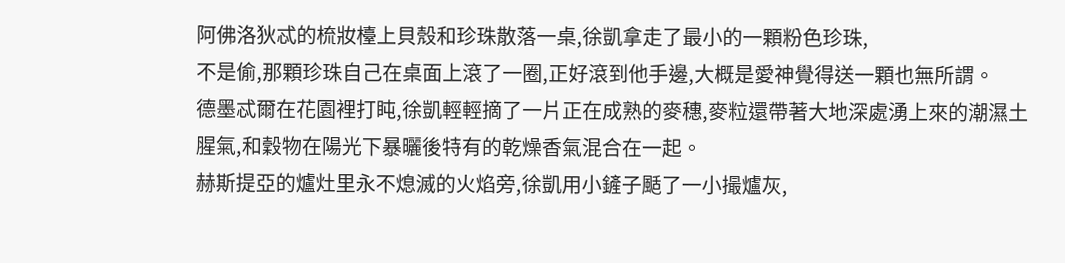阿佛洛狄忒的梳妝檯上貝殼和珍珠散落一桌,徐凱拿走了最小的一顆粉色珍珠,
不是偷,那顆珍珠自己在桌面上滾了一圈,正好滾到他手邊,大概是愛神覺得送一顆也無所謂。
德墨忒爾在花園裡打盹,徐凱輕輕摘了一片正在成熟的麥穗,麥粒還帶著大地深處湧上來的潮濕土腥氣,和穀物在陽光下暴曬後特有的乾燥香氣混合在一起。
赫斯提亞的爐灶里永不熄滅的火焰旁,徐凱用小鏟子颳了一小撮爐灰,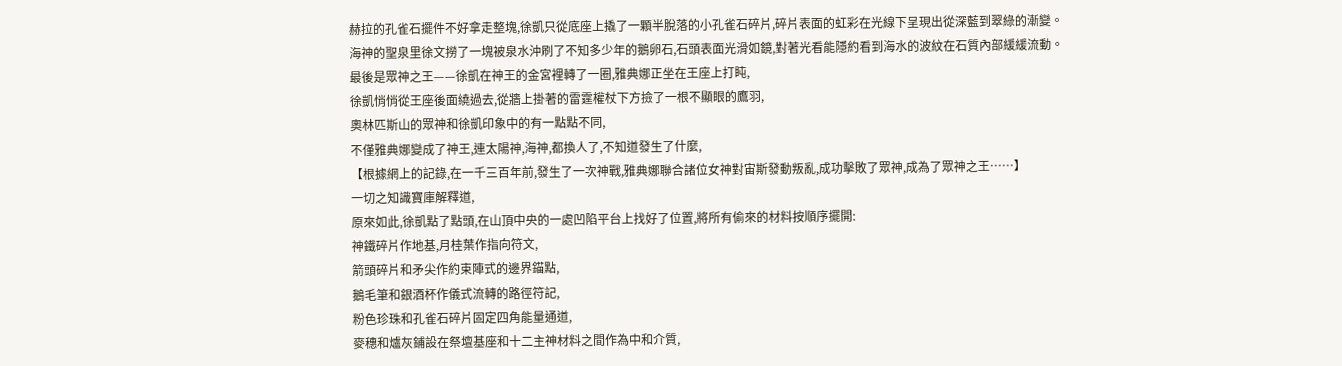赫拉的孔雀石擺件不好拿走整塊,徐凱只從底座上撬了一顆半脫落的小孔雀石碎片,碎片表面的虹彩在光線下呈現出從深藍到翠綠的漸變。
海神的聖泉里徐文撈了一塊被泉水沖刷了不知多少年的鵝卵石,石頭表面光滑如鏡,對著光看能隱約看到海水的波紋在石質內部緩緩流動。
最後是眾神之王——徐凱在神王的金宮裡轉了一圈,雅典娜正坐在王座上打盹,
徐凱悄悄從王座後面繞過去,從牆上掛著的雷霆權杖下方撿了一根不顯眼的鷹羽,
奧林匹斯山的眾神和徐凱印象中的有一點點不同,
不僅雅典娜變成了神王,連太陽神,海神,都換人了,不知道發生了什麼,
【根據網上的記錄,在一千三百年前,發生了一次神戰,雅典娜聯合諸位女神對宙斯發動叛亂,成功擊敗了眾神,成為了眾神之王……】
一切之知識寶庫解釋道,
原來如此,徐凱點了點頭,在山頂中央的一處凹陷平台上找好了位置,將所有偷來的材料按順序擺開:
神鐵碎片作地基,月桂葉作指向符文,
箭頭碎片和矛尖作約束陣式的邊界錨點,
鵝毛筆和銀酒杯作儀式流轉的路徑符記,
粉色珍珠和孔雀石碎片固定四角能量通道,
麥穗和爐灰鋪設在祭壇基座和十二主神材料之間作為中和介質,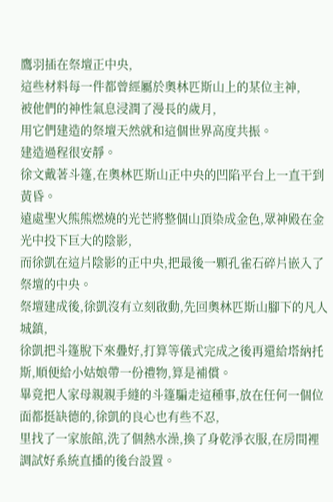鷹羽插在祭壇正中央,
這些材料每一件都曾經屬於奧林匹斯山上的某位主神,
被他們的神性氣息浸潤了漫長的歲月,
用它們建造的祭壇天然就和這個世界高度共振。
建造過程很安靜。
徐文戴著斗篷,在奧林匹斯山正中央的凹陷平台上一直干到黃昏。
遠處聖火熊熊燃燒的光芒將整個山頂染成金色,眾神殿在金光中投下巨大的陰影,
而徐凱在這片陰影的正中央,把最後一顆孔雀石碎片嵌入了祭壇的中央。
祭壇建成後,徐凱沒有立刻啟動,先回奧林匹斯山腳下的凡人城鎮,
徐凱把斗篷脫下來疊好,打算等儀式完成之後再還給塔納托斯,順便給小姑娘帶一份禮物,算是補償。
畢竟把人家母親親手縫的斗篷騙走這種事,放在任何一個位面都挺缺德的,徐凱的良心也有些不忍,
里找了一家旅館,洗了個熱水澡,換了身乾淨衣服,在房間裡調試好系統直播的後台設置。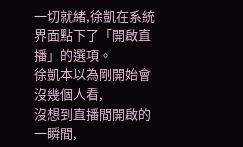一切就緒,徐凱在系統界面點下了「開啟直播」的選項。
徐凱本以為剛開始會沒幾個人看,
沒想到直播間開啟的一瞬間,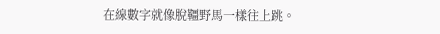在線數字就像脫韁野馬一樣往上跳。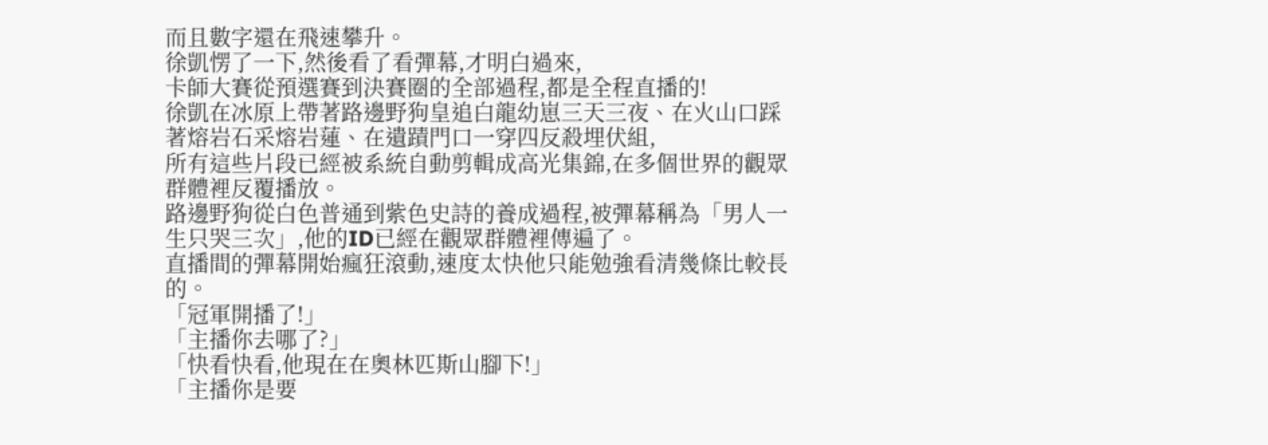而且數字還在飛速攀升。
徐凱愣了一下,然後看了看彈幕,才明白過來,
卡師大賽從預選賽到決賽圈的全部過程,都是全程直播的!
徐凱在冰原上帶著路邊野狗皇追白龍幼崽三天三夜、在火山口踩著熔岩石采熔岩蓮、在遺蹟門口一穿四反殺埋伏組,
所有這些片段已經被系統自動剪輯成高光集錦,在多個世界的觀眾群體裡反覆播放。
路邊野狗從白色普通到紫色史詩的養成過程,被彈幕稱為「男人一生只哭三次」,他的ID已經在觀眾群體裡傳遍了。
直播間的彈幕開始瘋狂滾動,速度太快他只能勉強看清幾條比較長的。
「冠軍開播了!」
「主播你去哪了?」
「快看快看,他現在在奧林匹斯山腳下!」
「主播你是要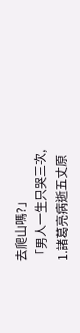去爬山嗎?」
「男人一生只哭三次,
1.諸葛亮病逝五丈原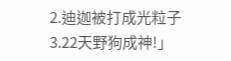2.迪迦被打成光粒子
3.22天野狗成神!」